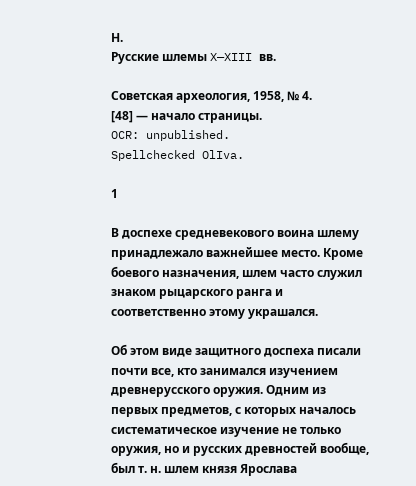Н.
Русские шлемы X—XIII вв.

Советская археология, 1958, № 4.
[48] — начало страницы.
OCR: unpublished.
Spellchecked OlIva.

1

В доспехе средневекового воина шлему принадлежало важнейшее место. Кроме боевого назначения, шлем часто служил знаком рыцарского ранга и соответственно этому украшался.

Об этом виде защитного доспеха писали почти все, кто занимался изучением древнерусского оружия. Одним из первых предметов, с которых началось систематическое изучение не только оружия, но и русских древностей вообще, был т. н. шлем князя Ярослава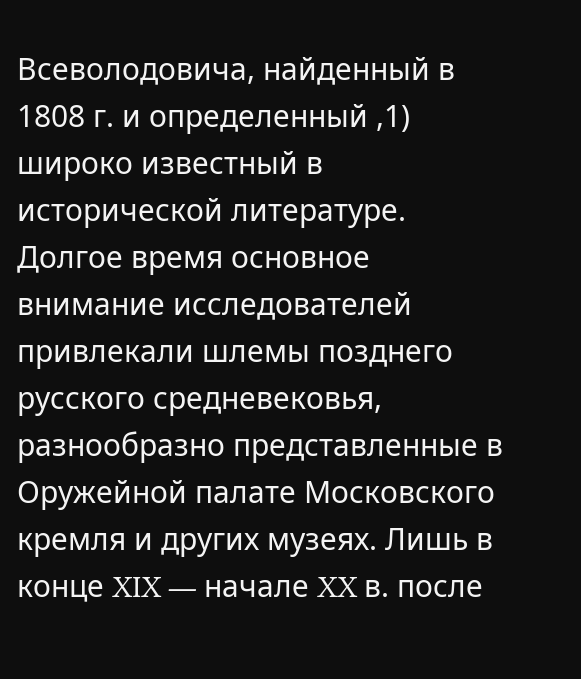Всеволодовича, найденный в 1808 г. и определенный ,1) широко известный в исторической литературе. Долгое время основное внимание исследователей привлекали шлемы позднего русского средневековья, разнообразно представленные в Оружейной палате Московского кремля и других музеях. Лишь в конце XIX — начале XX в. после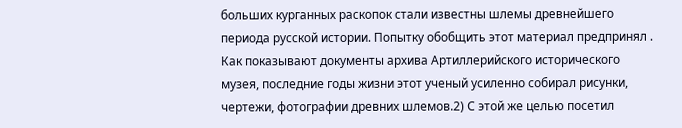больших курганных раскопок стали известны шлемы древнейшего периода русской истории. Попытку обобщить этот материал предпринял . Как показывают документы архива Артиллерийского исторического музея, последние годы жизни этот ученый усиленно собирал рисунки, чертежи, фотографии древних шлемов.2) С этой же целью посетил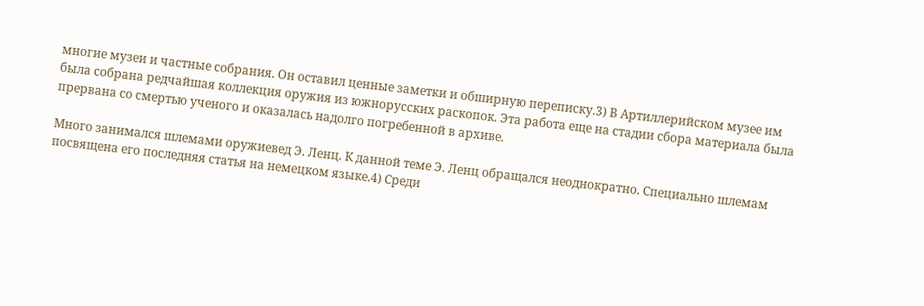многие музеи и частные собрания. Он оставил ценные заметки и обширную переписку.3) В Артиллерийском музее им была собрана редчайшая коллекция оружия из южнорусских раскопок. Эта работа еще на стадии сбора материала была прервана со смертью ученого и оказалась надолго погребенной в архиве.

Много занимался шлемами оружиевед Э. Ленц. К данной теме Э. Ленц обращался неоднократно. Специально шлемам посвящена его последняя статья на немецком языке.4) Среди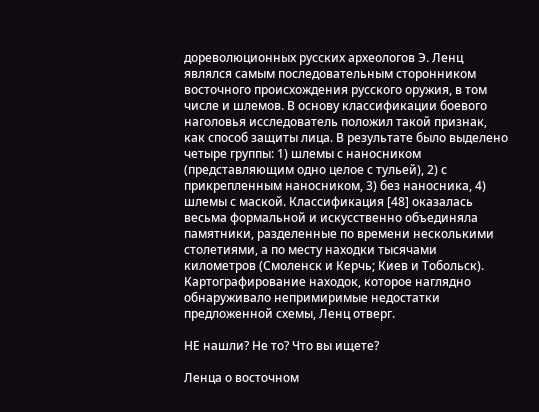дореволюционных русских археологов Э. Ленц являлся самым последовательным сторонником восточного происхождения русского оружия, в том числе и шлемов. В основу классификации боевого наголовья исследователь положил такой признак, как способ защиты лица. В результате было выделено четыре группы: 1) шлемы с наносником (представляющим одно целое с тульей), 2) с прикрепленным наносником, 3) без наносника, 4) шлемы с маской. Классификация [48] оказалась весьма формальной и искусственно объединяла памятники, разделенные по времени несколькими столетиями, а по месту находки тысячами километров (Смоленск и Керчь; Киев и Тобольск). Картографирование находок, которое наглядно обнаруживало непримиримые недостатки предложенной схемы, Ленц отверг.

НЕ нашли? Не то? Что вы ищете?

Ленца о восточном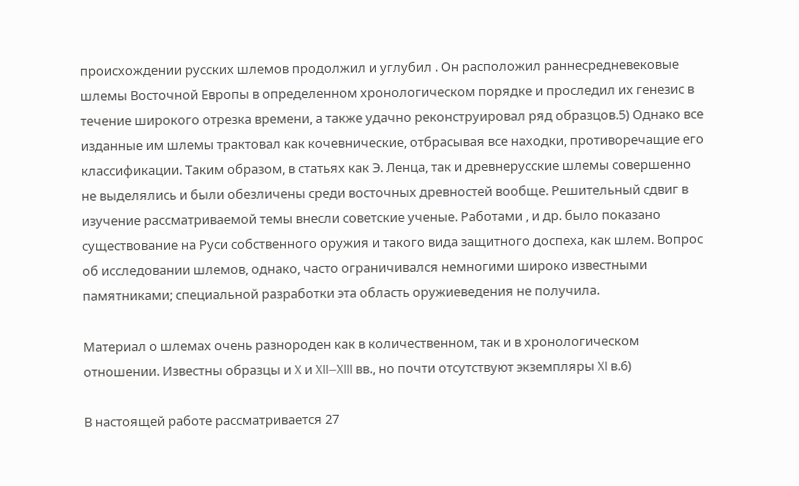происхождении русских шлемов продолжил и углубил . Он расположил раннесредневековые шлемы Восточной Европы в определенном хронологическом порядке и проследил их генезис в течение широкого отрезка времени, а также удачно реконструировал ряд образцов.5) Однако все изданные им шлемы трактовал как кочевнические, отбрасывая все находки, противоречащие его классификации. Таким образом, в статьях как Э. Ленца, так и древнерусские шлемы совершенно не выделялись и были обезличены среди восточных древностей вообще. Решительный сдвиг в изучение рассматриваемой темы внесли советские ученые. Работами , и др. было показано существование на Руси собственного оружия и такого вида защитного доспеха, как шлем. Вопрос об исследовании шлемов, однако, часто ограничивался немногими широко известными памятниками; специальной разработки эта область оружиеведения не получила.

Материал о шлемах очень разнороден как в количественном, так и в хронологическом отношении. Известны образцы и X и XII—XIII вв., но почти отсутствуют экземпляры XI в.6)

В настоящей работе рассматривается 27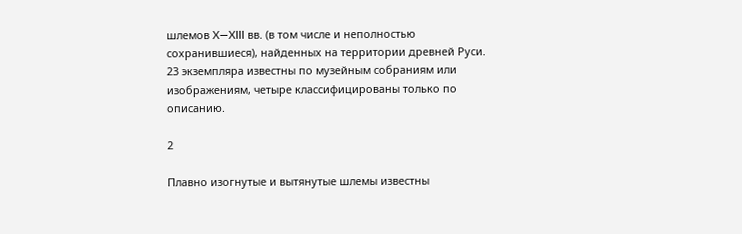шлемов X—XIII вв. (в том числе и неполностью сохранившиеся), найденных на территории древней Руси. 23 экземпляра известны по музейным собраниям или изображениям, четыре классифицированы только по описанию.

2

Плавно изогнутые и вытянутые шлемы известны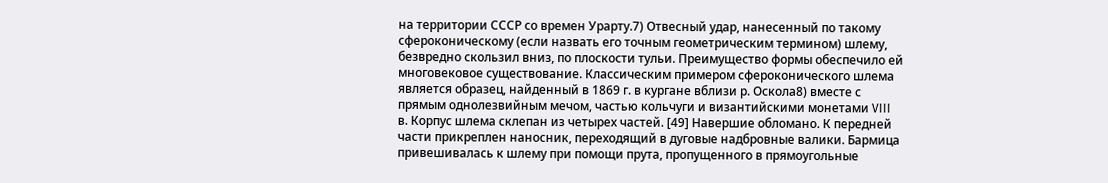на территории СССР со времен Урарту.7) Отвесный удар, нанесенный по такому сфероконическому (если назвать его точным геометрическим термином) шлему, безвредно скользил вниз, по плоскости тульи. Преимущество формы обеспечило ей многовековое существование. Классическим примером сфероконического шлема является образец, найденный в 1869 г. в кургане вблизи р. Оскола8) вместе с прямым однолезвийным мечом, частью кольчуги и византийскими монетами VIII в. Корпус шлема склепан из четырех частей. [49] Навершие обломано. К передней части прикреплен наносник, переходящий в дуговые надбровные валики. Бармица привешивалась к шлему при помощи прута, пропущенного в прямоугольные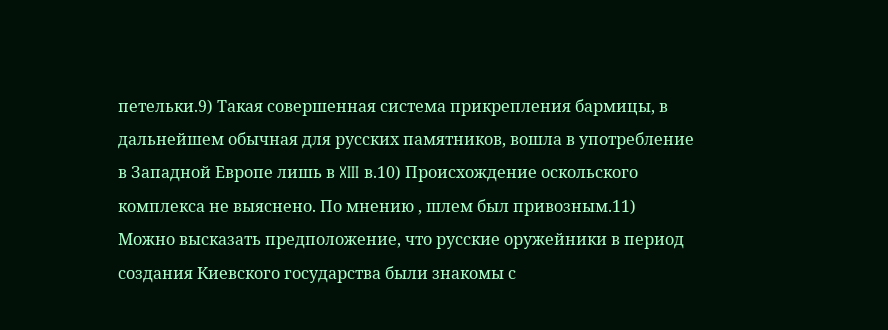петельки.9) Такая совершенная система прикрепления бармицы, в дальнейшем обычная для русских памятников, вошла в употребление в Западной Европе лишь в XIII в.10) Происхождение оскольского комплекса не выяснено. По мнению , шлем был привозным.11) Можно высказать предположение, что русские оружейники в период создания Киевского государства были знакомы с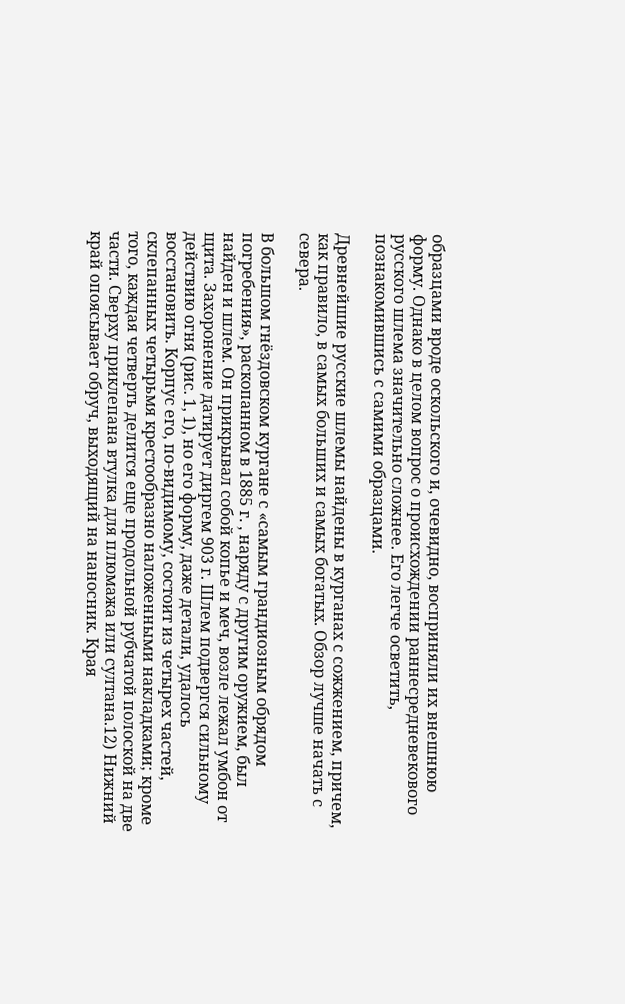образцами вроде оскольского и, очевидно, восприняли их внешнюю форму. Однако в целом вопрос о происхождении раннесредневекового русского шлема значительно сложнее. Его легче осветить, познакомившись с самими образцами.

Древнейшие русские шлемы найдены в курганах с сожжением, причем, как правило, в самых больших и самых богатых. Обзор лучше начать с севера.

В большом гнёздовском кургане с «самым грандиозным обрядом погребения», раскопанном в 1885 г. , наряду с другим оружием, был найден и шлем. Он прикрывал собой копье и меч, возле лежал умбон от щита. Захоронение датирует диргем 903 г. Шлем подвергся сильному действию огня (рис. 1, 1), но его форму, даже детали, удалось восстановить. Корпус его, по-видимому, состоит из четырех частей, склепанных четырьмя крестообразно наложенными накладками; кроме того, каждая четверть делится еще продольной рубчатой полоской на две части. Сверху приклепана втулка для плюмажа или султана.12) Нижний край опоясывает обруч, выходящий на наносник. Края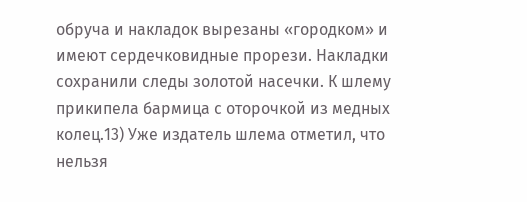обруча и накладок вырезаны «городком» и имеют сердечковидные прорези. Накладки сохранили следы золотой насечки. К шлему прикипела бармица с оторочкой из медных колец.13) Уже издатель шлема отметил, что нельзя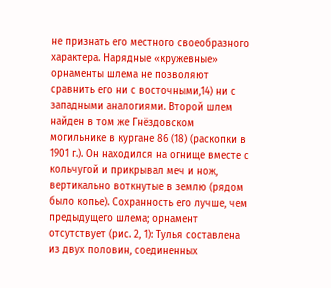не признать его местного своеобразного характера. Нарядные «кружевные» орнаменты шлема не позволяют сравнить его ни с восточными,14) ни с западными аналогиями. Второй шлем найден в том же Гнёздовском могильнике в кургане 86 (18) (раскопки в 1901 г.). Он находился на огнище вместе с кольчугой и прикрывал меч и нож, вертикально воткнутые в землю (рядом было копье). Сохранность его лучше, чем предыдущего шлема; орнамент отсутствует (рис. 2, 1): Тулья составлена из двух половин, соединенных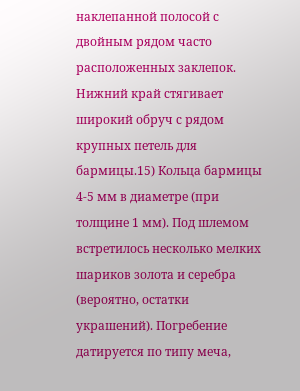наклепанной полосой с двойным рядом часто расположенных заклепок. Нижний край стягивает широкий обруч с рядом крупных петель для бармицы.15) Кольца бармицы 4-5 мм в диаметре (при толщине 1 мм). Под шлемом встретилось несколько мелких шариков золота и серебра (вероятно, остатки украшений). Погребение датируется по типу меча,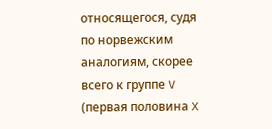относящегося, судя по норвежским аналогиям, скорее всего к группе V (первая половина X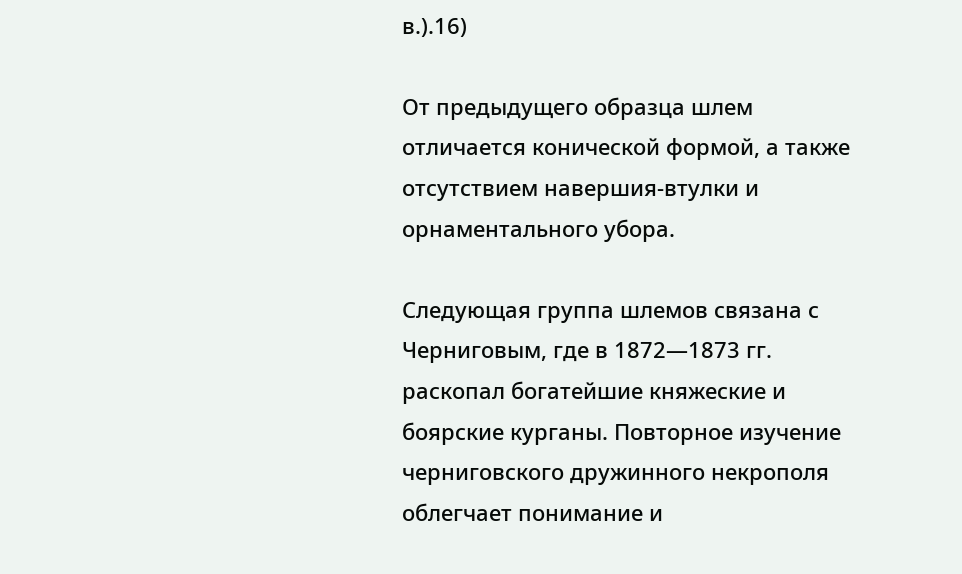в.).16)

От предыдущего образца шлем отличается конической формой, а также отсутствием навершия-втулки и орнаментального убора.

Следующая группа шлемов связана с Черниговым, где в 1872—1873 гг. раскопал богатейшие княжеские и боярские курганы. Повторное изучение черниговского дружинного некрополя облегчает понимание и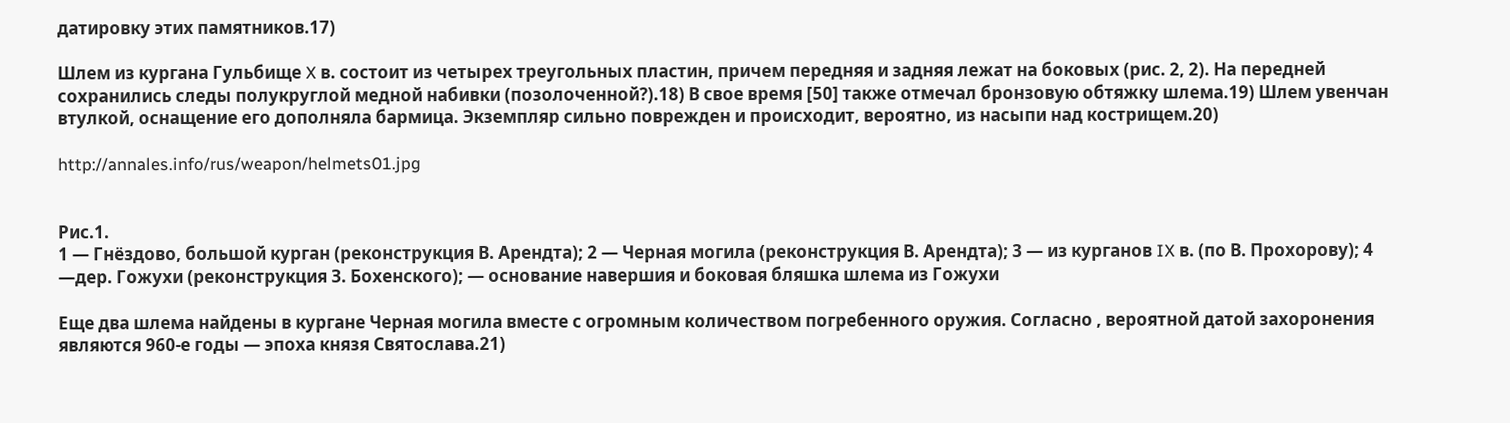датировку этих памятников.17)

Шлем из кургана Гульбище X в. состоит из четырех треугольных пластин, причем передняя и задняя лежат на боковых (рис. 2, 2). На передней сохранились следы полукруглой медной набивки (позолоченной?).18) В свое время [50] также отмечал бронзовую обтяжку шлема.19) Шлем увенчан втулкой, оснащение его дополняла бармица. Экземпляр сильно поврежден и происходит, вероятно, из насыпи над кострищем.20)

http://annales.info/rus/weapon/helmets01.jpg


Рис.1.
1 — Гнёздово, большой курган (реконструкция В. Арендта); 2 — Черная могила (реконструкция В. Арендта); 3 — из курганов IX в. (по В. Прохорову); 4 —дер. Гожухи (реконструкция З. Бохенского); — основание навершия и боковая бляшка шлема из Гожухи

Еще два шлема найдены в кургане Черная могила вместе с огромным количеством погребенного оружия. Согласно , вероятной датой захоронения являются 960-е годы — эпоха князя Святослава.21)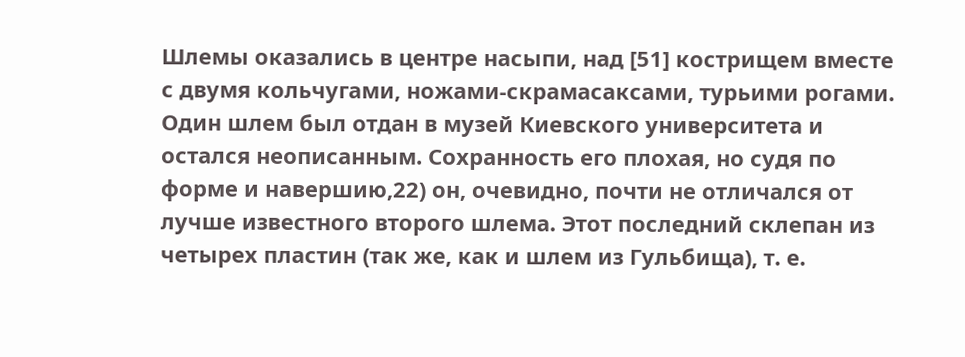Шлемы оказались в центре насыпи, над [51] кострищем вместе с двумя кольчугами, ножами-скрамасаксами, турьими рогами. Один шлем был отдан в музей Киевского университета и остался неописанным. Сохранность его плохая, но судя по форме и навершию,22) он, очевидно, почти не отличался от лучше известного второго шлема. Этот последний склепан из четырех пластин (так же, как и шлем из Гульбища), т. е.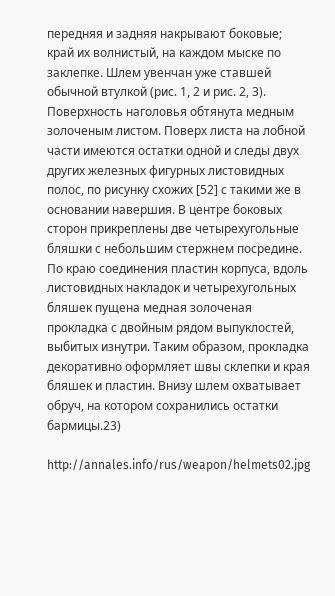передняя и задняя накрывают боковые; край их волнистый, на каждом мыске по заклепке. Шлем увенчан уже ставшей обычной втулкой (рис. 1, 2 и рис. 2, 3). Поверхность наголовья обтянута медным золоченым листом. Поверх листа на лобной части имеются остатки одной и следы двух других железных фигурных листовидных полос, по рисунку схожих [52] с такими же в основании навершия. В центре боковых сторон прикреплены две четырехугольные бляшки с небольшим стержнем посредине. По краю соединения пластин корпуса, вдоль листовидных накладок и четырехугольных бляшек пущена медная золоченая прокладка с двойным рядом выпуклостей, выбитых изнутри. Таким образом, прокладка декоративно оформляет швы склепки и края бляшек и пластин. Внизу шлем охватывает обруч, на котором сохранились остатки бармицы.23)

http://annales.info/rus/weapon/helmets02.jpg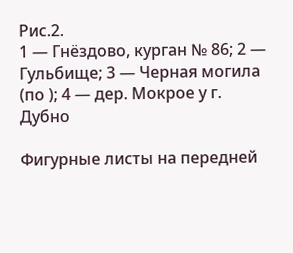Рис.2.
1 — Гнёздово, курган № 86; 2 — Гульбище; 3 — Черная могила (по ); 4 — дер. Мокрое у г. Дубно

Фигурные листы на передней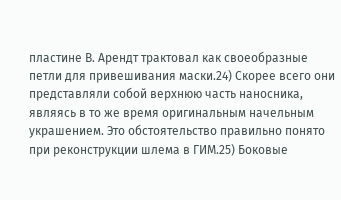пластине В. Арендт трактовал как своеобразные петли для привешивания маски.24) Скорее всего они представляли собой верхнюю часть наносника, являясь в то же время оригинальным начельным украшением. Это обстоятельство правильно понято при реконструкции шлема в ГИМ.25) Боковые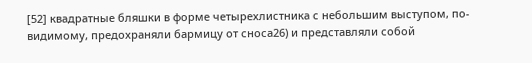[52] квадратные бляшки в форме четырехлистника с небольшим выступом, по-видимому, предохраняли бармицу от сноса26) и представляли собой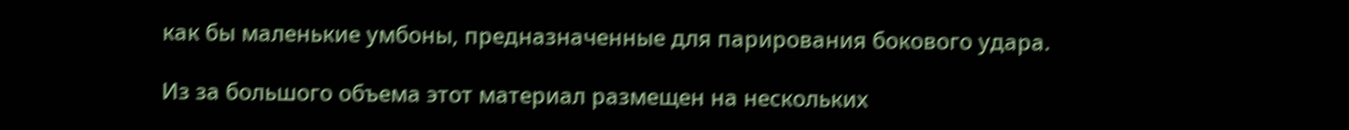как бы маленькие умбоны, предназначенные для парирования бокового удара.

Из за большого объема этот материал размещен на нескольких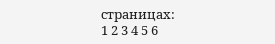страницах:
1 2 3 4 5 6